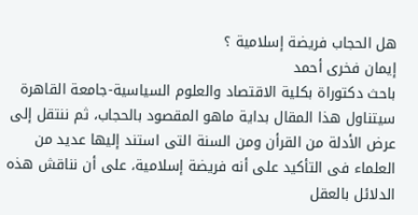هل الحجاب فريضة إسلامية ؟
إيمان فخرى أحمد
باحث دكتوراة بكلية الاقتصاد والعلوم السياسية-جامعة القاهرة
سيتناول هذا المقال بداية ماهو المقصود بالحجاب، ثم ننتقل إلى عرض الأدلة من القرأن ومن السنة التى استند إليها عديد من العلماء فى التأكيد على أنه فريضة إسلامية، على أن نناقش هذه الدلائل بالعقل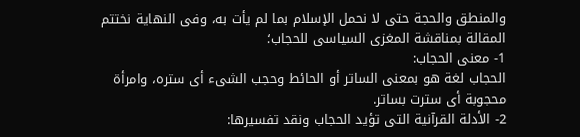والمنطق والحجة حتى لا نحمل الإسلام بما لم يأت به، وفى النهاية نختتم المقالة بمناقشة المغزى السياسى للحجاب؛
1- معنى الحجاب:
الحجاب لغة هو بمعنى الساتر أو الحائط وحجب الشىء أى ستره، وامرأة محجوبة أى سترت بساتر.
2- الأدلة القرآنية التى تؤيد الحجاب ونقد تفسيرها: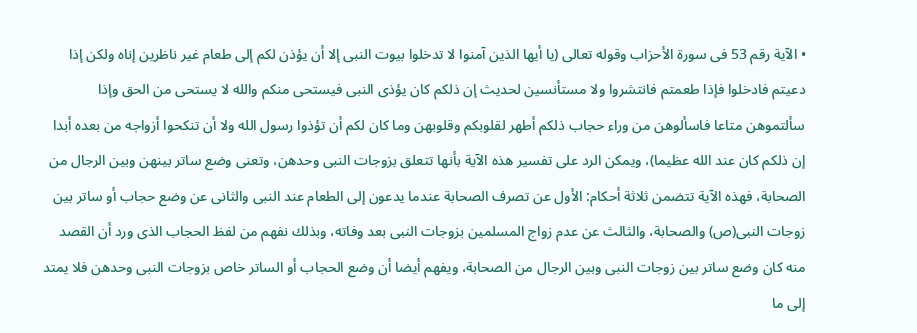• الآية رقم 53 فى سورة الأحزاب وقوله تعالى (يا أيها الذين آمنوا لا تدخلوا بيوت النبى إلا أن يؤذن لكم إلى طعام غير ناظرين إناه ولكن إذا دعيتم فادخلوا فإذا طعمتم فانتشروا ولا مستأنسين لحديث إن ذلكم كان يؤذى النبى فيستحى منكم والله لا يستحى من الحق وإذا سألتموهن متاعا فاسألوهن من وراء حجاب ذلكم أطهر لقلوبكم وقلوبهن وما كان لكم أن تؤذوا رسول الله ولا أن تنكحوا أزواجه من بعده أبدا إن ذلكم كان عند الله عظيما)، ويمكن الرد على تفسير هذه الآية بأنها تتعلق بزوجات النبى وحدهن، وتعنى وضع ساتر بينهن وبين الرجال من الصحابة، فهذه الآية تتضمن ثلاثة أحكام: الأول عن تصرف الصحابة عندما يدعون إلى الطعام عند النبى والثانى عن وضع حجاب أو ساتر بين زوجات النبى(ص) والصحابة، والثالث عن عدم زواج المسلمين بزوجات النبى بعد وفاته، وبذلك نفهم من لفظ الحجاب الذى ورد أن القصد منه كان وضع ساتر بين زوجات النبى وبين الرجال من الصحابة، ويفهم أيضا أن وضع الحجاب أو الساتر خاص بزوجات النبى وحدهن فلا يمتد إلى ما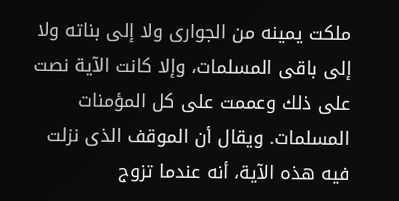ملكت يمينه من الجوارى ولا إلى بناته ولا إلى باقى المسلمات، وإلا كانت الآية نصت على ذلك وعممت على كل المؤمنات المسلمات. ويقال أن الموقف الذى نزلت فيه هذه الآية، أنه عندما تزوج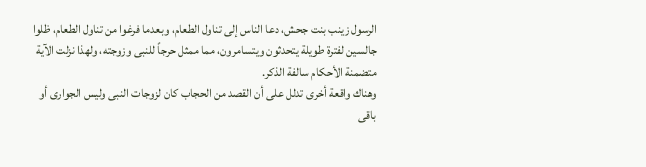الرسول زينب بنت جحش، دعا الناس إلى تناول الطعام، وبعدما فرغوا من تناول الطعام، ظلوا جالسين لفترة طويلة يتحدثون ويتسامرون، مما ممثل حرجاً للنبى وزوجته، ولهذا نزلت الآية متضمنة الأحكام سالفة الذكر.
وهناك واقعة أخرى تدلل على أن القصد من الحجاب كان لزوجات النبى وليس الجوارى أو باقى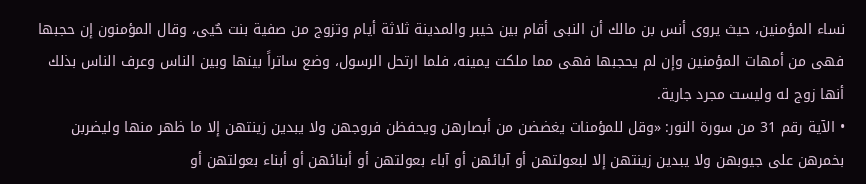نساء المؤمنين، حيث يروى أنس بن مالك أن النبى أقام بين خيبر والمدينة ثلاثة أيام وتزوج من صفية بنت حٌيى، وقال المؤمنون إن حجبها فهى من أمهات المؤمنين وإن لم يحجبها فهى مما ملكت يمينه، فلما ارتحل الرسول، وضع ساتراً بينها وبين الناس وعرف الناس بذلك أنها زوج له وليست مجرد جارية.
• الآية رقم 31 من سورة النور: «وقل للمؤمنات يغضضن من أبصارهن ويحفظن فروجهن ولا يبدين زينتهن إلا ما ظهر منها وليضربن بخمرهن على جيوبهن ولا يبدين زينتهن إلا لبعولتهن أو آبائهن أو آباء بعولتهن أو أبنائهن أو أبناء بعولتهن أو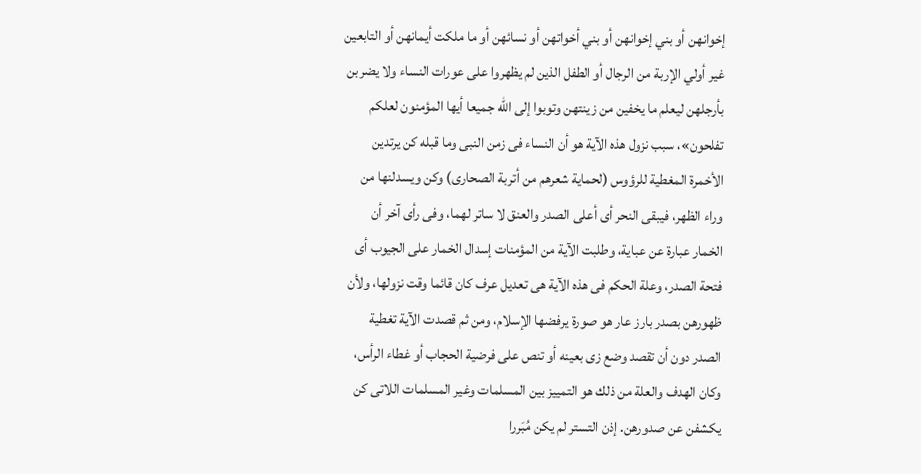إخوانهن أو بني إخوانهن أو بني أخواتهن أو نسائهن أو ما ملكت أيمانهن أو التابعين غير أولي الإربة من الرجال أو الطفل الذين لم يظهروا على عورات النساء ولا يضربن بأرجلهن ليعلم ما يخفين من زينتهن وتوبوا إلى الله جميعا أيها المؤمنون لعلكم تفلحون»، سبب نزول هذه الآية هو أن النساء فى زمن النبى وما قبله كن يرتدين الأخمرة المغطية للرؤوس (لحماية شعرهم من أتربة الصحارى) وكن ويسدلنها من وراء الظهر، فيبقى النحر أى أعلى الصدر والعنق لا ساتر لهما، وفى رأى آخر أن الخمار عبارة عن عباية، وطلبت الآية من المؤمنات إسدال الخمار على الجيوب أى فتحة الصدر، وعلة الحكم فى هذه الآية هى تعديل عرف كان قائما وقت نزولها، ولأن ظهورهن بصدر بارز عار هو صورة يرفضها الإسلام، ومن ثم قصدت الآية تغطية الصدر دون أن تقصد وضع زى بعينه أو تنص على فرضية الحجاب أو غطاء الرأس، وكان الهدف والعلة من ذلك هو التمييز بين المسلمات وغير المسلمات اللاتى كن يكشفن عن صدورهن. إذن التستر لم يكن مُبَررا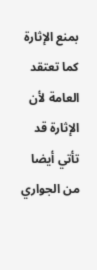بمنع الإثارة كما تعتقد العامة لأن الإثارة قد تأتي أيضا من الجواري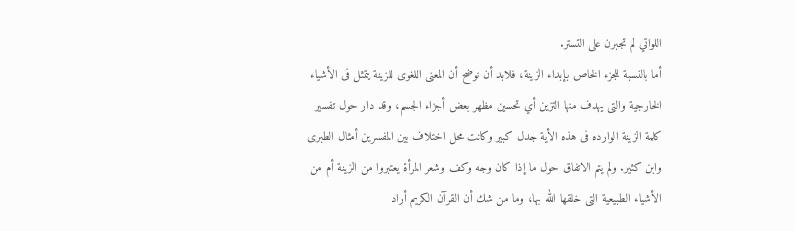اللواتي لم تجبرن على التستر.
أما بالنسبة للجزء الخاص بإبداء الزينة، فلابد أن نوضح أن المعنى اللغوى للزينة يتمثل فى الأشياء الخارجية والتى يهدف منها التزين أي تحسين مظهر بعض أجزاء الجسم، وقد دار حول تفسير كلمة الزينة الوارده فى هذه الأية جدل كبير وكانت محل اختلاف بين المفسرين أمثال الطبرى وابن كثير. ولم يتم الاتفاق حول ما إذا كان وجه وكف وشعر المرأة يعتبروا من الزينة أم من الأشياء الطبيعية التى خلقها الله بها، وما من شك أن القرآن الكريم أراد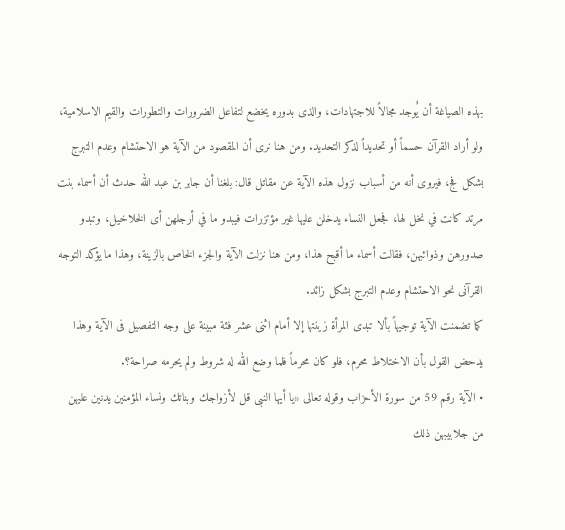بهذه الصياغة أن يٌوجد مجالاً للاجتهادات، والذى بدوره يخضع لتفاعل الضرورات والتطورات والقيم الاسلامية، ولو أراد القرآن حسماً أو تحديداً لذكر التحديد. ومن هنا نرى أن المقصود من الآية هو الاحتشام وعدم التبرج بشكل فج، فيروى أنه من أسباب نزول هذه الآية عن مقاتل قال: بلغنا أن جابر بن عبد الله حدث أن أسماء بنت مرتد كانت في نخل لها، فجعل النساء يدخلن عليها غير مؤتزرات فيبدو ما في أرجلهن أى الخلاخيل، وتبدو صدورهن وذوائبهن، فقالت أسماء ما أقبح هذا، ومن هنا نزلت الآية والجزء الخاص بالزينة، وهذا ما يؤكد التوجه القرآنى نحو الاحتشام وعدم التبرج بشكل زائد.
كما تضمنت الآية توجيهاً بألا تبدى المرأة زينتها إلا أمام اثنى عشر فئة مبينة على وجه التفصيل فى الآية وهذا يدحض القول بأن الاختلاط محرم، فلو كان محرماً فلما وضع الله له شروط ولم يحرمه صراحة؟.
• الآية رقم 59 من سورة الأحزاب وقوله تعالى «يا أيها النبى قل لأزواجك وبناتك ونساء المؤمنين يدنين عليهن من جلابيبهن ذلك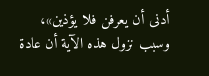أدنى أن يعرفن فلا يؤذين»، وسبب نزول هذه الآية أن عادة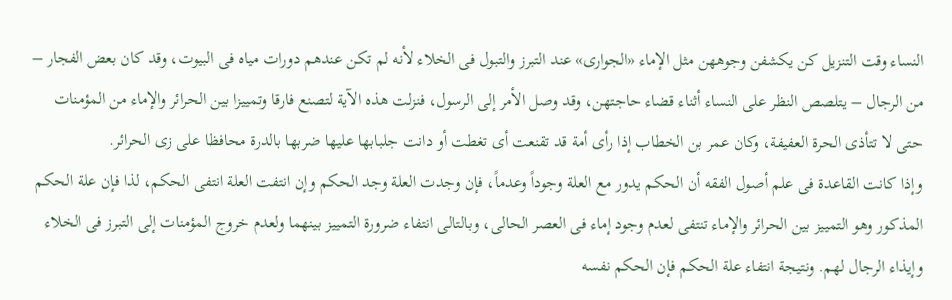النساء وقت التنزيل كن يكشفن وجوههن مثل الإماء «الجوارى» عند التبرز والتبول فى الخلاء لأنه لم تكن عندهم دورات مياه فى البيوت، وقد كان بعض الفجار – من الرجال – يتلصص النظر على النساء أثناء قضاء حاجتهن، وقد وصل الأمر إلى الرسول، فنزلت هذه الآية لتصنع فارقا وتمييزا بين الحرائر والإماء من المؤمنات حتى لا تتأذى الحرة العفيفة، وكان عمر بن الخطاب إذا رأى أمة قد تقنعت أى تغطت أو دانت جلبابها عليها ضربها بالدرة محافظا على زى الحرائر.
وإذا كانت القاعدة فى علم أصول الفقه أن الحكم يدور مع العلة وجوداً وعدماً، فإن وجدت العلة وجد الحكم وإن انتفت العلة انتفى الحكم، لذا فإن علة الحكم المذكور وهو التمييز بين الحرائر والإماء تنتفى لعدم وجود إماء فى العصر الحالى، وبالتالى انتفاء ضرورة التمييز بينهما ولعدم خروج المؤمنات إلى التبرز فى الخلاء وإيذاء الرجال لهم. ونتيجة انتفاء علة الحكم فإن الحكم نفسه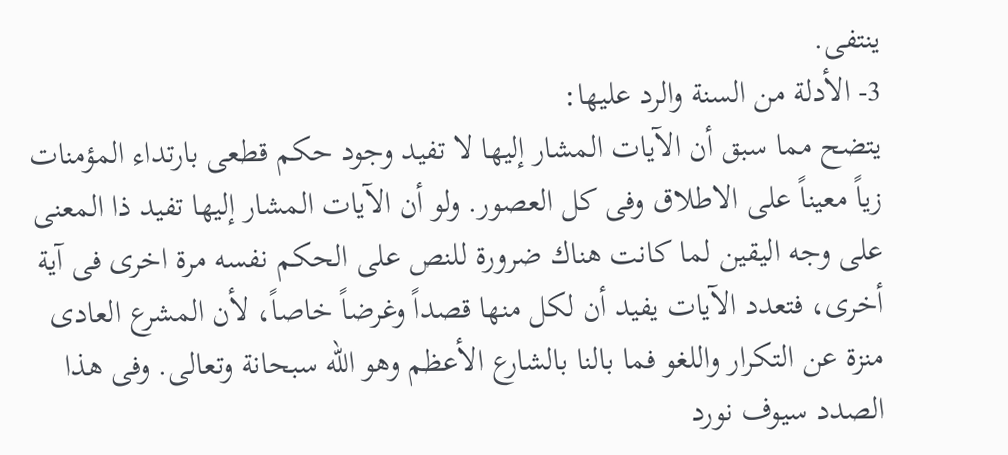ينتفى.
3- الأدلة من السنة والرد عليها:
يتضح مما سبق أن الآيات المشار إليها لا تفيد وجود حكم قطعى بارتداء المؤمنات زياً معيناً على الاطلاق وفى كل العصور. ولو أن الآيات المشار إليها تفيد ذا المعنى على وجه اليقين لما كانت هناك ضرورة للنص على الحكم نفسه مرة اخرى فى آية أخرى، فتعدد الآيات يفيد أن لكل منها قصداً وغرضاً خاصاً، لأن المشرع العادى منزة عن التكرار واللغو فما بالنا بالشارع الأعظم وهو الله سبحانة وتعالى. وفى هذا الصدد سيوف نورد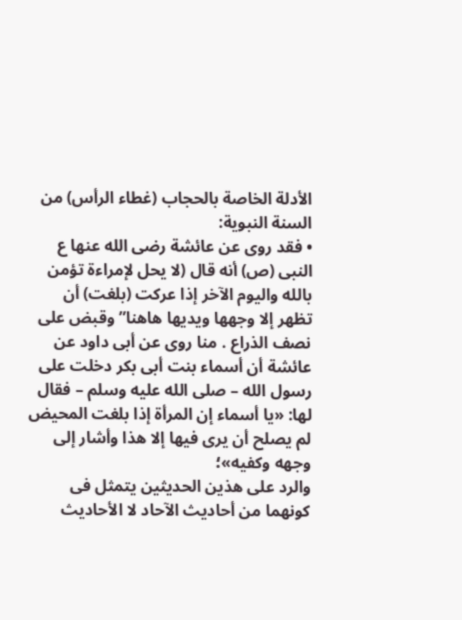الأدلة الخاصة بالحجاب (غطاء الرأس) من السنة النبوية:
• فقد روى عن عائشة رضى الله عنها ع النبى (ص) أنه قال (لا يحل لإمراءة تؤمن بالله واليوم الآخر إذا عركت (بلغت) أن تظهر إلا وجهها ويديها هاهنا” وقبض على نصف الذراع . منا روى عن أبى داود عن عائشة أن أسماء بنت أبى بكر دخلت على رسول الله – صلى الله عليه وسلم – فقال لها: «يا أسماء إن المرأة إذا بلغت المحيض لم يصلح أن يرى فيها إلا هذا وأشار إلى وجهه وكفيه»؛
والرد على هذين الحديثين يتمثل فى كونهما من أحاديث الآحاد لا الأحاديث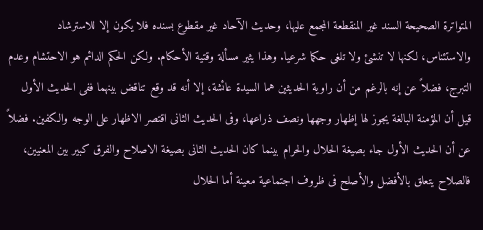المتواترة الصحيحة السند غير المنقطعة المجمع عليها، وحديث الآحاد غير مقطوع بسنده فلا يكون إلا للاسترشاد والاستئناس، لكنها لا تنشئ ولا تلغى حكما شرعيا. وهذا يثير مسألة وقتية الأحكام. ولكن الحكم الدائم هو الاحتشام وعدم التبرج، فضلاً عن إنه بالرغم من أن راوية الحديثين هما السيدة عائشة، إلا أنه قد وقع تناقض بينهما ففى الحديث الأول قيل أن المؤمنة البالغة يجوز لها إظهار وجهها ونصف ذراعها، وفى الحديث الثانى اقتصر الاظهار على الوجه والكفين. فضلاً عن أن الحديث الأول جاء بصيغة الحلال والحرام بينما كان الحديث الثانى بصيغة الاصلاح والفرق كبير بين المعنيين، فالصلاح يتعلق بالأفضل والأصلح فى ظروف اجتماعية معينة أما الحلال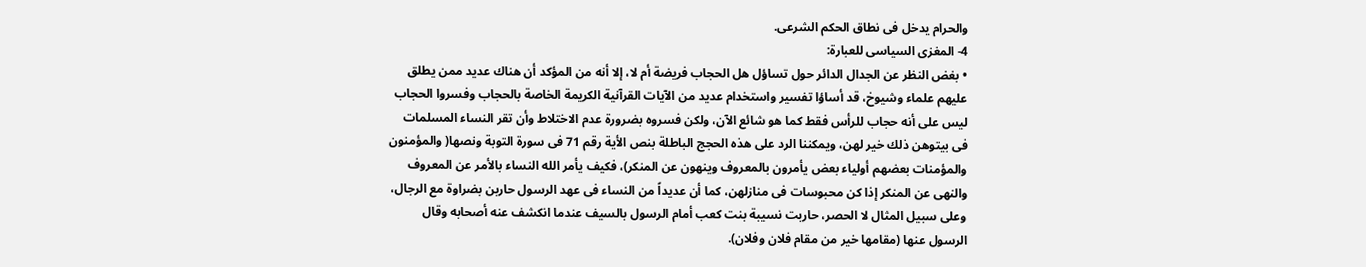والحرام يدخل فى نطاق الحكم الشرعى.
4- المغزى السياسى للعبارة:
• بغض النظر عن الجدال الدائر حول تساؤل هل الحجاب فريضة أم لا، إلا أنه من المؤكد أن هناك عديد ممن يطلق عليهم علماء وشيوخ، قد أساؤا تفسير واستخدام عديد من الآيات القرآنية الكريمة الخاصة بالحجاب وفسروا الحجاب ليس على أنه حجاب للرأس فقط كما هو شائع الآن، ولكن فسروه بضرورة عدم الاختلاط وأن تقر النساء المسلمات فى بيتوهن ذلك خير لهن، ويمكننا الرد على هذه الحجج الباطلة بنص الأية رقم 71 فى سورة التوبة ونصها( والمؤمنون والمؤمنات بعضهم أولياء بعض يأمرون بالمعروف وينهون عن المنكر)، فكيف يأمر الله النساء بالأمر عن المعروف والنهى عن المنكر إذا كن محبوسات فى منازلهن، كما أن عديداً من النساء فى عهد الرسول حاربن بضراوة مع الرجال، وعلى سبيل المثال لا الحصر، حاربت نسيبة بنت كعب أمام الرسول بالسيف عندما انكشف عنه أصحابه وقال الرسول عنها (مقامها خير من مقام فلان وفلان).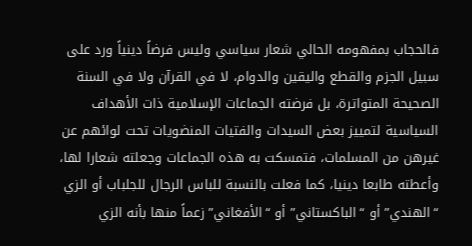فالحجاب بمفهومه الحالي شعار سياسي وليس فرضاً دينياً ورد على سبيل الجزم والقطع واليقين والدوام، لا في القرآن ولا في السنة الصحيحة المتواترة، بل فرضته الجماعات الإسلامية ذات الأهداف السياسية لتمييز بعض السيدات والفتيات المنضويات تحت لوائهم عن غيرهن من المسلمات، فتمسكت به هذه الجماعات وجعلته شعارا لها، وأعطته طابعا دينيا، كما فعلت بالنسبة للباس الرجال للجلباب أو الزي “الهندي” أو “الباكستاني” أو “الأفغاني” زعماً منها بأنه الزي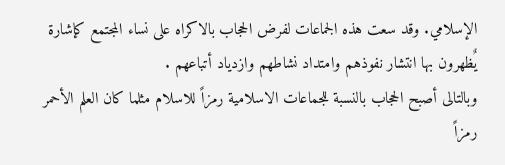الإسلامي. وقد سعت هذه الجماعات لفرض الحجاب بالاكراه على نساء المجتمع كإشارة يٌظهرون بها انتشار نفوذهم وامتداد نشاطهم وازدياد أتباعهم .
وبالتالى أصبح الحجاب بالنسبة للجماعات الاسلامية رمزاً للاسلام مثلما كان العلم الأحمر رمزاً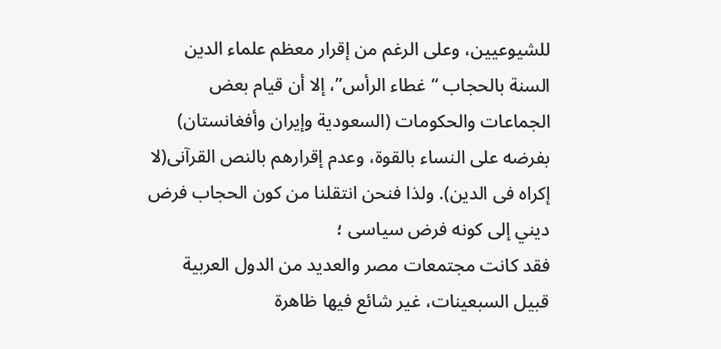للشيوعيين، وعلى الرغم من إقرار معظم علماء الدين السنة بالحجاب “غطاء الرأس”، إلا أن قيام بعض الجماعات والحكومات (السعودية وإيران وأفغانستان) بفرضه على النساء بالقوة، وعدم إقرارهم بالنص القرآنى(لا إكراه فى الدين). ولذا فنحن انتقلنا من كون الحجاب فرض ديني إلى كونه فرض سياسى ؛
فقد كانت مجتمعات مصر والعديد من الدول العربية قبيل السبعينات، غير شائع فيها ظاهرة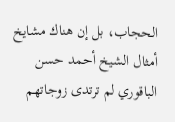الحجاب، بل إن هناك مشايخ أمثال الشيخ أحمد حسن الباقوري لم ترتدى زوجاتهم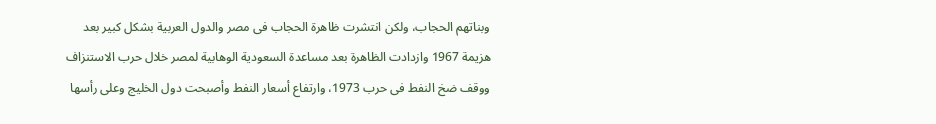وبناتهم الحجاب، ولكن انتشرت ظاهرة الحجاب فى مصر والدول العربية بشكل كبير بعد هزيمة 1967 وازدادت الظاهرة بعد مساعدة السعودية الوهابية لمصر خلال حرب الاستنزاف ووقف ضخ النفط فى حرب 1973، وارتفاع أسعار النفط وأصبحت دول الخليج وعلى رأسها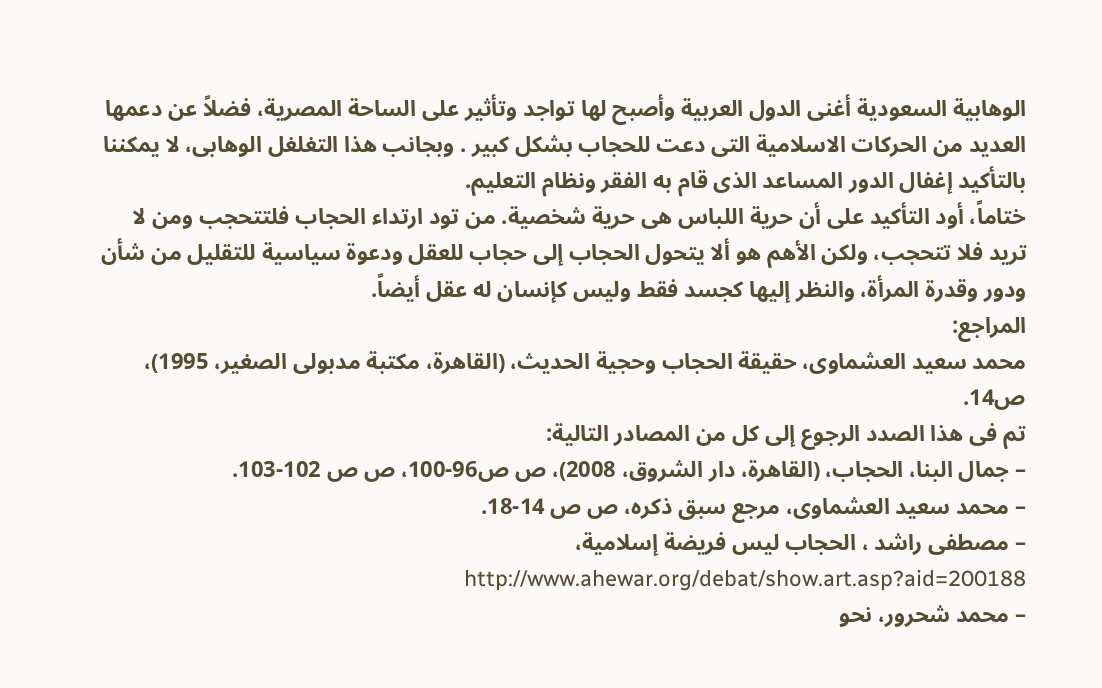الوهابية السعودية أغنى الدول العربية وأصبح لها تواجد وتأثير على الساحة المصرية، فضلاً عن دعمها العديد من الحركات الاسلامية التى دعت للحجاب بشكل كبير . وبجانب هذا التغلغل الوهابى، لا يمكننا بالتأكيد إغفال الدور المساعد الذى قام به الفقر ونظام التعليم.
ختاماً، أود التأكيد على أن حرية اللباس هى حرية شخصية. من تود ارتداء الحجاب فلتتحجب ومن لا تريد فلا تتحجب، ولكن الأهم هو ألا يتحول الحجاب إلى حجاب للعقل ودعوة سياسية للتقليل من شأن ودور وقدرة المرأة، والنظر إليها كجسد فقط وليس كإنسان له عقل أيضاً.
المراجع:
محمد سعيد العشماوى، حقيقة الحجاب وحجية الحديث، (القاهرة، مكتبة مدبولى الصغير، 1995)، ص14.
تم فى هذا الصدد الرجوع إلى كل من المصادر التالية:
– جمال البنا، الحجاب، (القاهرة، دار الشروق، 2008)، ص ص96-100، ص ص 102-103.
– محمد سعيد العشماوى، مرجع سبق ذكره، ص ص 14-18.
– مصطفى راشد ، الحجاب ليس فريضة إسلامية، http://www.ahewar.org/debat/show.art.asp?aid=200188
– محمد شحرور، نحو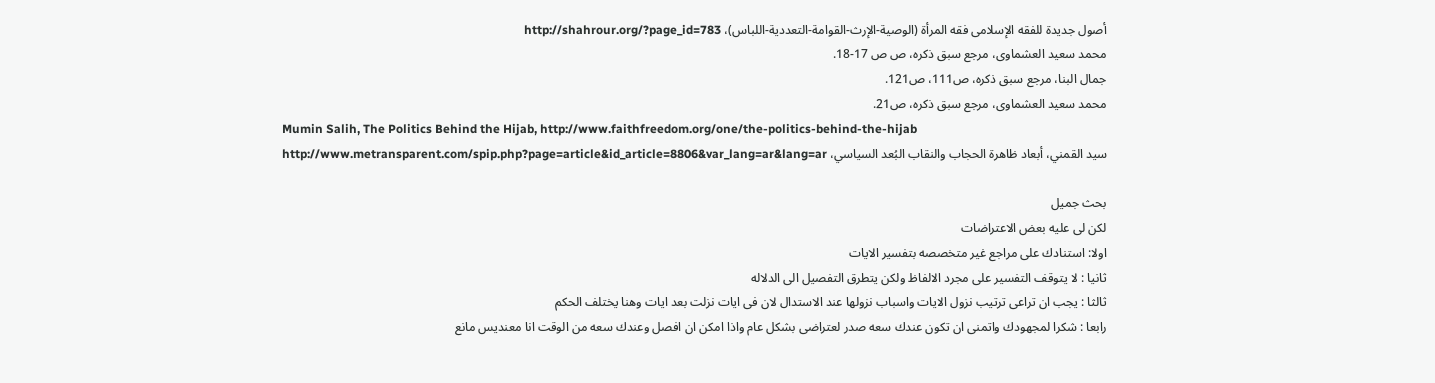أصول جديدة للفقه الإسلامى فقه المرأة (الوصية-الإرث-القوامة-التعددية-اللباس)، http://shahrour.org/?page_id=783
محمد سعيد العشماوى، مرجع سبق ذكره، ص ص 17-18.
جمال البنا، مرجع سبق ذكره، ص111، ص121.
محمد سعيد العشماوى، مرجع سبق ذكره، ص21.
Mumin Salih, The Politics Behind the Hijab, http://www.faithfreedom.org/one/the-politics-behind-the-hijab
سيد القمني، أبعاد ظاهرة الحجاب والنقاب البُعد السياسي، http://www.metransparent.com/spip.php?page=article&id_article=8806&var_lang=ar&lang=ar

بحث جميل
لكن لى عليه بعض الاعتراضات
اولا: استنادك على مراجع غير متخصصه بتفسير الايات
ثانيا : لا يتوقف التفسير على مجرد الالفاظ ولكن يتطرق التفصيل الى الدلاله
ثالثا : يجب ان تراعى ترتيب نزول الايات واسباب نزولها عند الاستدال لان فى ايات نزلت بعد ايات وهنا يختلف الحكم
رابعا : شكرا لمجهودك واتمنى ان تكون عندك سعه صدر لعتراضى بشكل عام واذا امكن ان افصل وعندك سعه من الوقت انا معنديس مانع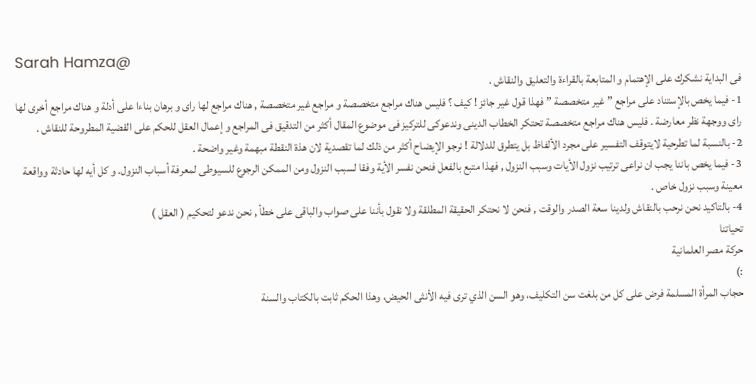Sarah Hamza@
فى البداية نشكرك على الإهتمام و المتابعة بالقراءة والتعليق والنقاش .
1- فيما يخص بالإستناد على مراجع ” غير متخصصة ” فهذا قول غير جائز ! كيف ؟ فليس هناك مراجع متخصصة و مراجع غير متخصصة , هناك مراجع لها راى و برهان بناءا على أدلة و هناك مراجع أخرى لها راى ووجهة نظر معارضة . فليس هناك مراجع متخصصة تحتكر الخطاب الدينى وندعوكى للتركيز فى موضوع المقال أكثر من التدقيق فى المراجع و إعمال العقل للحكم على القضية المطروحة للنقاش .
2- بالنسبة لما تطرحية لايتوقف التفسير على مجرد الألفاظ بل يتطرق للدلالة ! نرجو الإيضاح أكثر من ذلك لما تقصدية لان هذة النقطة مبهمة وغير واضحة .
3- فيما يخص باننا يجب ان نراعى ترتيب نزول الأيات وسبب النزول , فهذا متبع بالفعل فنحن نفسر الأية وفقا لسبب النزول ومن الممكن الرجوع للسيوطى لمعرفة أسباب النزول. و كل أيه لها حادثة وواقعة معينة وسبب نزول خاص .
4- بالتاكيد نحن نرحب بالنقاش ولدينا سعة الصدر والوقت , فنحن لا نحتكر الحقيقة المطلقة ولا نقول بأننا على صواب والباقى على خطأ , نحن ندعو لتحكيم ( العقل )
تحياتنا
حركة مصر العلمانية
:)
حجاب المرأة المسلمة فرض على كل من بلغت سن التكليف، وهو السن الذي ترى فيه الأنثى الحيض، وهذا الحكم ثابت بالكتاب والسنة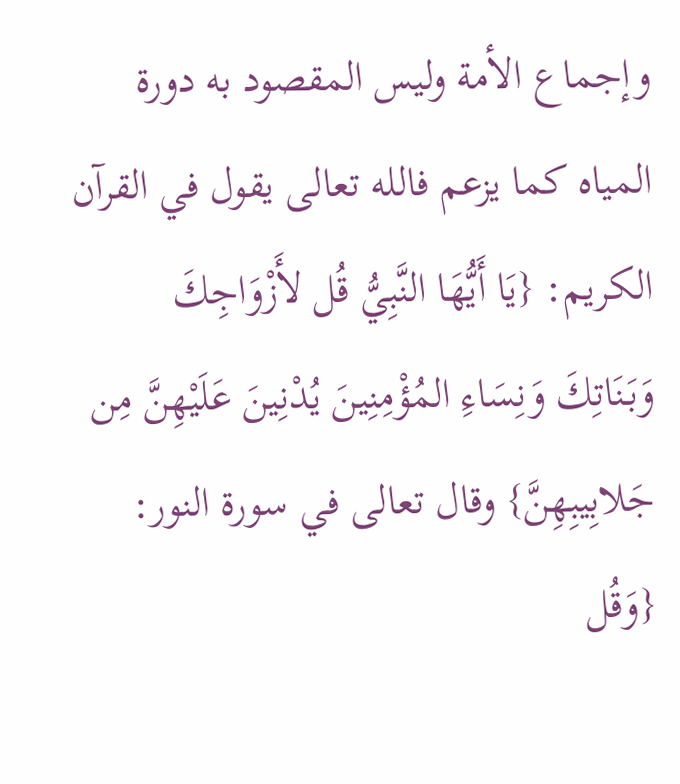وإجماع الأمة وليس المقصود به دورة المياه كما يزعم فالله تعالى يقول في القرآن الكريم: {يَا أَيُّهَا النَّبِيُّ قُل لأَزْوَاجِكَ وَبَنَاتِكَ وَنِسَاءِ المُؤْمِنِينَ يُدْنِينَ عَلَيْهِنَّ مِن جَلابِيبِهِنَّ} وقال تعالى في سورة النور: {وَقُل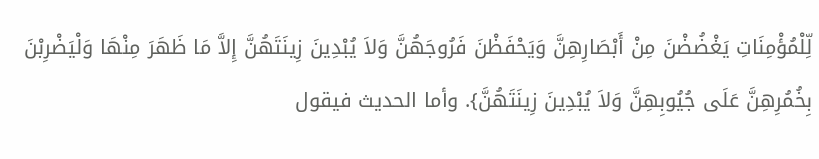لِّلْمُؤْمِنَاتِ يَغْضُضْنَ مِنْ أَبْصَارِهِنَّ وَيَحْفَظْنَ فَرُوجَهُنَّ وَلاَ يُبْدِينَ زِينَتَهُنَّ إِلاَّ مَا ظَهَرَ مِنْهَا وَلْيَضْرِبْنَ بِخُمُرِهِنَّ عَلَى جُيُوبِهِنَّ وَلاَ يُبْدِينَ زِينَتَهُنَّ}. وأما الحديث فيقول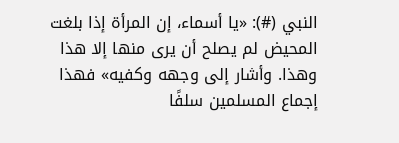النبي (#): «يا أسماء، إن المرأة إذا بلغت المحيض لم يصلح أن يرى منها إلا هذا وهذا. وأشار إلى وجهه وكفيه» فهذا إجماع المسلمين سلفًا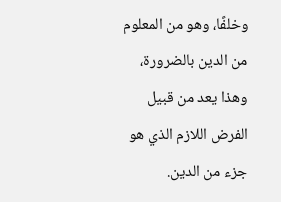وخلفًا، وهو من المعلوم من الدين بالضرورة، وهذا يعد من قبيل الفرض اللازم الذي هو جزء من الدين.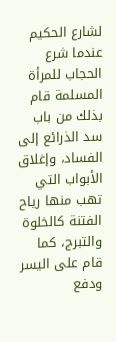لشارع الحكيم عندما شرع الحجاب للمرأة المسلمة قام بذلك من باب سد الذرائع إلى الفساد، وإغلاق الأبواب التي تهب منها رياح الفتنة كالخلوة والتبرج، كما قام على اليسر ودفع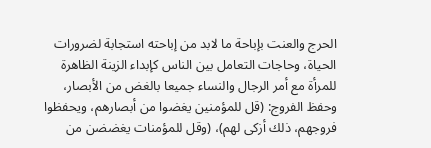الحرج والعنت بإباحة ما لابد من إباحته استجابة لضرورات الحياة، وحاجات التعامل بين الناس كإبداء الزينة الظاهرة للمرأة مع أمر الرجال والنساء جميعا بالغض من الأبصار، وحفظ الفروج: (قل للمؤمنين يغضوا من أبصارهم، ويحفظوا فروجهم، ذلك أزكى لهم)، (وقل للمؤمنات يغضضن من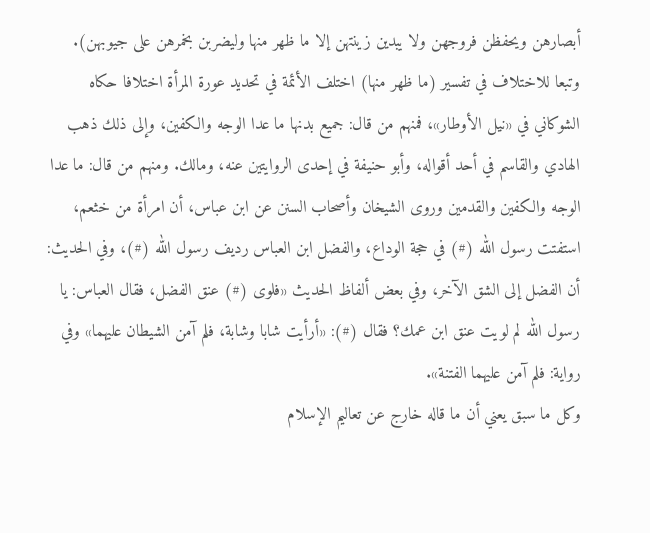أبصارهن ويحفظن فروجهن ولا يبدين زينتهن إلا ما ظهر منها وليضربن بخمرهن على جيوبهن). وتبعا للاختلاف في تفسير (ما ظهر منها) اختلف الأئمة في تحديد عورة المرأة اختلافا حكاه الشوكاني في «نيل الأوطار»، فمنهم من قال: جميع بدنها ما عدا الوجه والكفين، وإلى ذلك ذهب الهادي والقاسم في أحد أقواله، وأبو حنيفة في إحدى الروايتين عنه، ومالك. ومنهم من قال: ما عدا الوجه والكفين والقدمين وروى الشيخان وأصحاب السنن عن ابن عباس، أن امرأة من خثعم، استفتت رسول الله (#) في حجة الوداع، والفضل ابن العباس رديف رسول الله (#)، وفي الحديث: أن الفضل إلى الشق الآخر، وفي بعض ألفاظ الحديث «فلوى (#) عنق الفضل، فقال العباس: يا رسول الله لم لويت عنق ابن عمك؟ فقال (#): «أرأيت شابا وشابة، فلم آمن الشيطان عليهما» وفي رواية: فلم آمن عليهما الفتنة».
وكل ما سبق يعني أن ما قاله خارج عن تعاليم الإسلام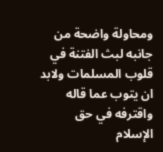ومحاولة واضحة من جانبه لبث الفتنة في قلوب المسلمات ولابد ان يتوب عما قاله واقترفه في حق الإسلام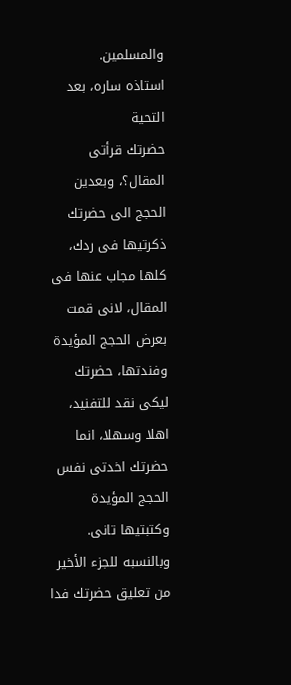والمسلمين.
استاذه ساره، بعد التحية
حضرتك قرأتى المقال؟، وبعدين الحجج الى حضرتك ذكرتيها فى ردك، كلها مجاب عنها فى المقال، لانى قمت بعرض الحجج المؤيدة وفندتها، حضرتك ليكى نقد للتفنيد، اهلا وسهلا، انما حضرتك اخدتى نفس الحجج المؤيدة وكتبتيها تانى. وبالنسبه للجزء الأخير من تعليق حضرتك فدا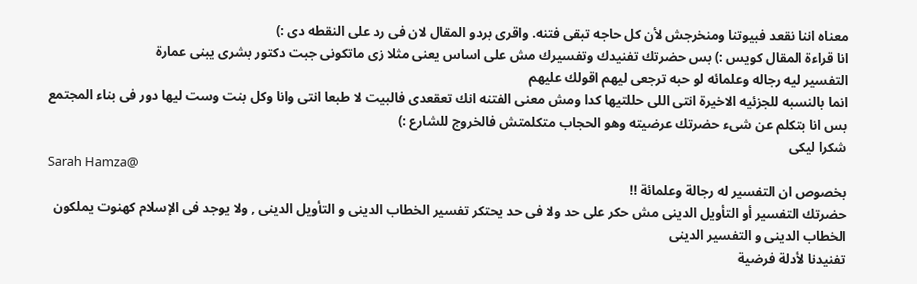معناه اننا نقعد فبيوتنا ومنخرجش لأن كل حاجه تبقى فتنه. واقرى بردو المقال لان فى رد على النقطه دى :)
انا قراءة المقال كويس :) بس حضرتك تفنيدك وتفسيرك مش على اساس يعنى مثلا زى ماتكونى جبت دكتور بشرى يبنى عمارة
التفسير ليه رجاله وعلمائه لو حبه ترجعى ليهم اقولك عليهم
انما بالنسبه للجزئيه الاخيرة انتى اللى حللتيها كدا ومش معنى الفتنه انك تعقعدى فالبيت لا طبعا انتى وانا وكل بنت وست ليها دور فى بناء المجتمع
بس انا بتكلم عن شىء حضرتك عرضيته وهو الحجاب متكلمتش فالخروج للشارع :)
شكرا ليكى
Sarah Hamza@
بخصوص ان التفسير له رجالة وعلمائة !!
حضرتك التفسير أو التأويل الدينى مش حكر على حد ولا فى حد يحتكر تفسير الخطاب الدينى و التأويل الدينى , ولا يوجد فى الإسلام كهنوت يملكون الخطاب الدينى و التفسير الدينى
تفنيدنا لأدلة فرضية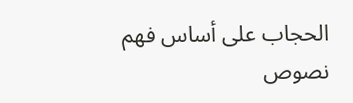الحجاب على أساس فهم نصوص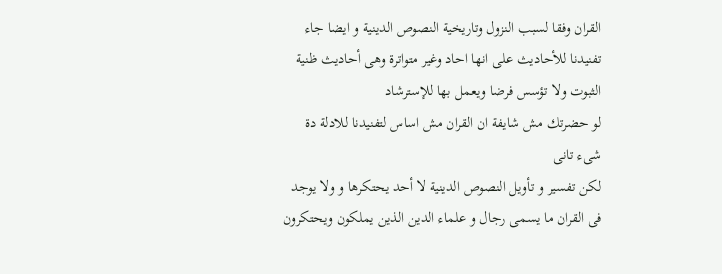القران وفقا لسبب النزول وتاريخية النصوص الدينية و ايضا جاء تفنيدنا للأحاديث على انها احاد وغير متواترة وهى أحاديث ظنية الثبوت ولا تؤسس فرضا ويعمل بها للإسترشاد
لو حضرتك مش شايفة ان القران مش اساس لتفنيدنا للادلة دة شىء تانى
لكن تفسير و تأويل النصوص الدينية لا أحد يحتكرها و ولا يوجد فى القران ما يسمى رجال و علماء الدين الذين يملكون ويحتكرون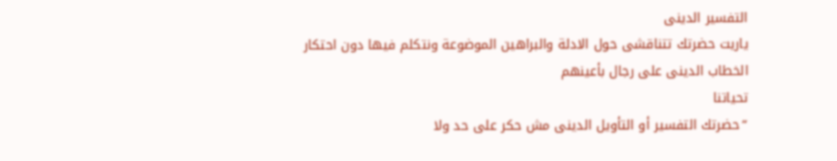التفسير الدينى
ياريت حضرتك تتناقشى حول الادلة والبراهين الموضوعة ونتكلم فيها دون احتكار الخطاب الدينى على رجال بأعينهم
تحياتنا
“حضرتك التفسير أو التأويل الدينى مش حكر على حد ولا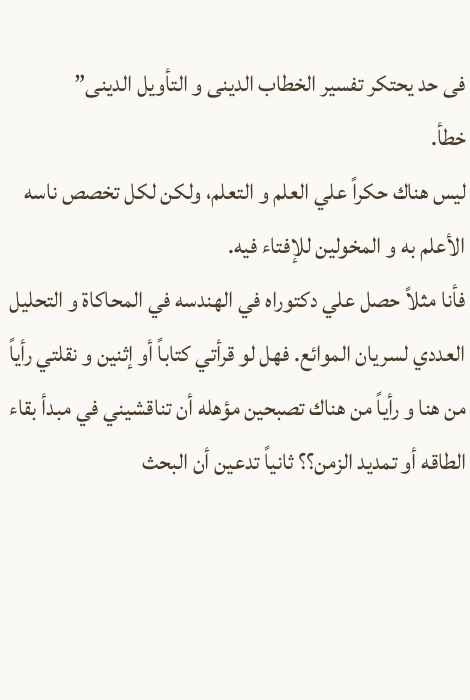فى حد يحتكر تفسير الخطاب الدينى و التأويل الدينى”
خطأ.
ليس هناك حكراً علي العلم و التعلم، ولكن لكل تخصص ناسه الأعلم به و المخولين للإفتاء فيه.
فأنا مثلاً حصل علي دكتوراه في الهندسه في المحاكاة و التحليل العددي لسريان الموائع. فهل لو قرأتي كتاباً أو إثنين و نقلتي رأياً من هنا و رأياً من هناك تصبحين مؤهله أن تناقشيني في مبدأ بقاء الطاقه أو تمديد الزمن؟؟ ثانياً تدعين أن البحث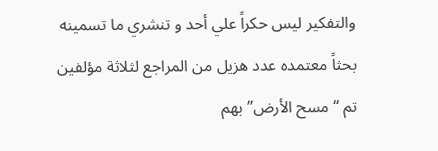والتفكير ليس حكراً علي أحد و تنشري ما تسمينه بحثاً معتمده عدد هزيل من المراجع لثلاثة مؤلفين تم “مسح الأرض” بهم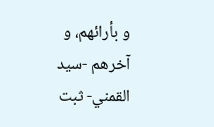و بأرائهم، و آخرهم -سيد القمني- ثبت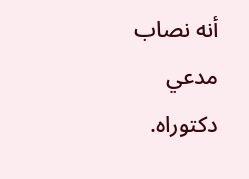أنه نصاب مدعي دكتوراه.